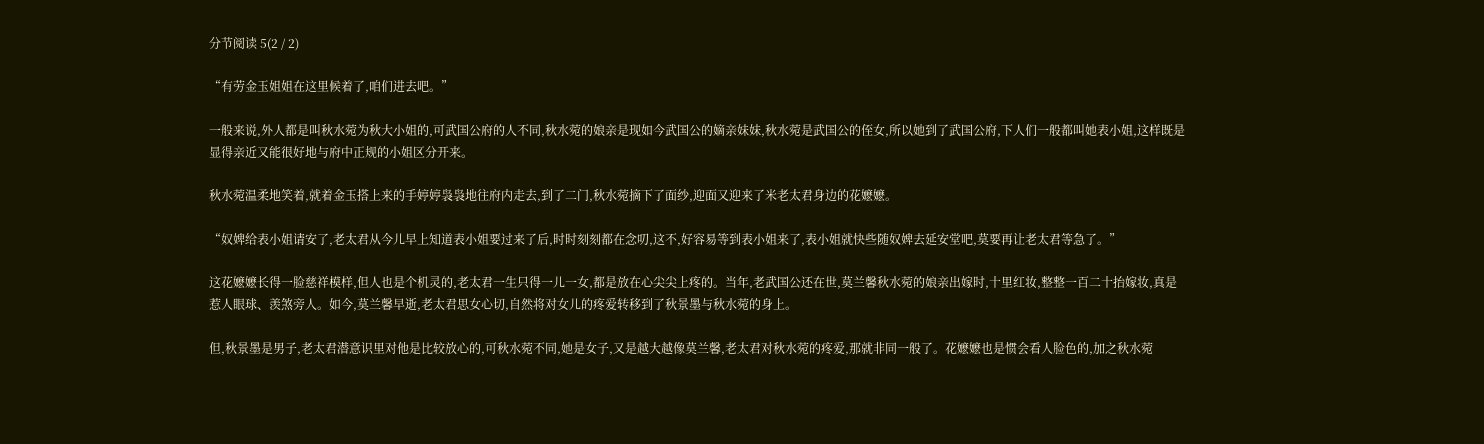分节阅读 5(2 / 2)

“有劳金玉姐姐在这里候着了,咱们进去吧。”

一般来说,外人都是叫秋水菀为秋大小姐的,可武国公府的人不同,秋水菀的娘亲是现如今武国公的嫡亲妹妹,秋水菀是武国公的侄女,所以她到了武国公府,下人们一般都叫她表小姐,这样既是显得亲近又能很好地与府中正规的小姐区分开来。

秋水菀温柔地笑着,就着金玉搭上来的手婷婷袅袅地往府内走去,到了二门,秋水菀摘下了面纱,迎面又迎来了米老太君身边的花嬷嬷。

“奴婢给表小姐请安了,老太君从今儿早上知道表小姐要过来了后,时时刻刻都在念叨,这不,好容易等到表小姐来了,表小姐就快些随奴婢去延安堂吧,莫要再让老太君等急了。”

这花嬷嬷长得一脸慈祥模样,但人也是个机灵的,老太君一生只得一儿一女,都是放在心尖尖上疼的。当年,老武国公还在世,莫兰馨秋水菀的娘亲出嫁时,十里红妆,整整一百二十抬嫁妆,真是惹人眼球、羡煞旁人。如今,莫兰馨早逝,老太君思女心切,自然将对女儿的疼爱转移到了秋景墨与秋水菀的身上。

但,秋景墨是男子,老太君潜意识里对他是比较放心的,可秋水菀不同,她是女子,又是越大越像莫兰馨,老太君对秋水菀的疼爱,那就非同一般了。花嬷嬷也是惯会看人脸色的,加之秋水菀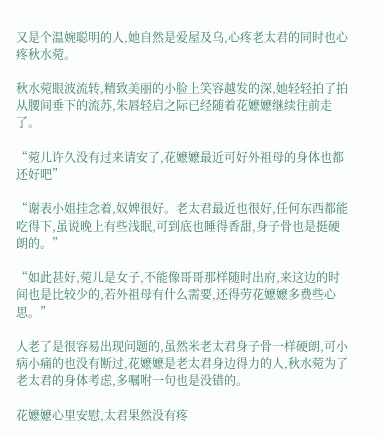又是个温婉聪明的人,她自然是爱屋及乌,心疼老太君的同时也心疼秋水菀。

秋水菀眼波流转,精致美丽的小脸上笑容越发的深,她轻轻拍了拍从腰间垂下的流苏,朱唇轻启之际已经随着花嬷嬷继续往前走了。

“菀儿许久没有过来请安了,花嬷嬷最近可好外祖母的身体也都还好吧”

“谢表小姐挂念着,奴婢很好。老太君最近也很好,任何东西都能吃得下,虽说晚上有些浅眠,可到底也睡得香甜,身子骨也是挺硬朗的。”

“如此甚好,菀儿是女子,不能像哥哥那样随时出府,来这边的时间也是比较少的,若外祖母有什么需要,还得劳花嬷嬷多费些心思。”

人老了是很容易出现问题的,虽然米老太君身子骨一样硬朗,可小病小痛的也没有断过,花嬷嬷是老太君身边得力的人,秋水菀为了老太君的身体考虑,多嘱咐一句也是没错的。

花嬷嬷心里安慰,太君果然没有疼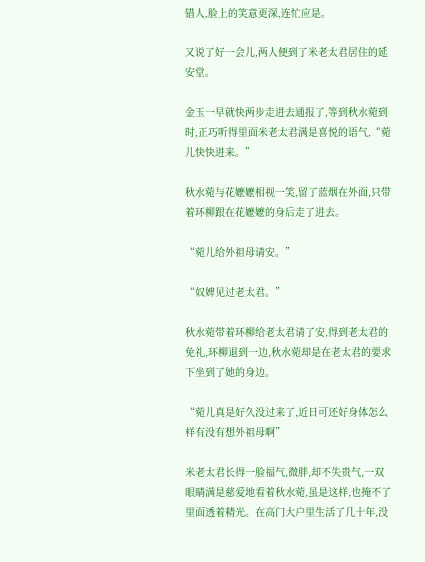错人,脸上的笑意更深,连忙应是。

又说了好一会儿,两人便到了米老太君居住的延安堂。

金玉一早就快两步走进去通报了,等到秋水菀到时,正巧听得里面米老太君满是喜悦的语气,“菀儿快快进来。”

秋水菀与花嬷嬷相视一笑,留了蓝烟在外面,只带着环柳跟在花嬷嬷的身后走了进去。

“菀儿给外祖母请安。”

“奴婢见过老太君。”

秋水菀带着环柳给老太君请了安,得到老太君的免礼,环柳退到一边,秋水菀却是在老太君的要求下坐到了她的身边。

“菀儿真是好久没过来了,近日可还好身体怎么样有没有想外祖母啊”

米老太君长得一脸福气,微胖,却不失贵气,一双眼睛满是慈爱地看着秋水菀,虽是这样,也掩不了里面透着精光。在高门大户里生活了几十年,没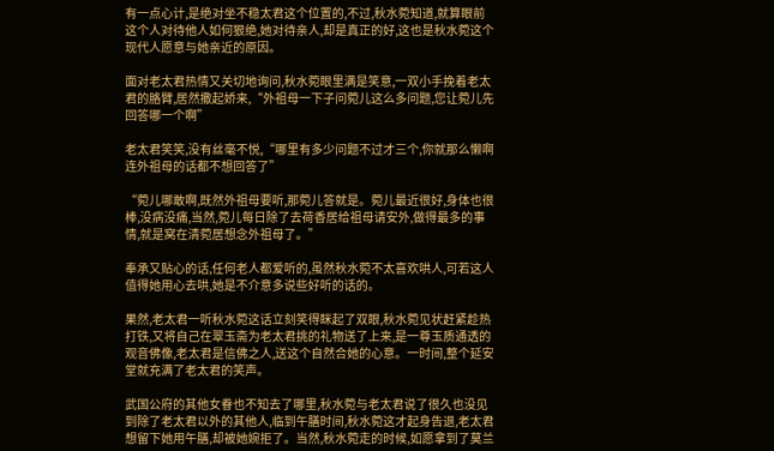有一点心计,是绝对坐不稳太君这个位置的,不过,秋水菀知道,就算眼前这个人对待他人如何狠绝,她对待亲人,却是真正的好,这也是秋水菀这个现代人愿意与她亲近的原因。

面对老太君热情又关切地询问,秋水菀眼里满是笑意,一双小手挽着老太君的胳臂,居然撒起娇来,“外祖母一下子问菀儿这么多问题,您让菀儿先回答哪一个啊”

老太君笑笑,没有丝毫不悦,“哪里有多少问题不过才三个,你就那么懒啊连外祖母的话都不想回答了”

“菀儿哪敢啊,既然外祖母要听,那菀儿答就是。菀儿最近很好,身体也很棒,没病没痛,当然,菀儿每日除了去荷香居给祖母请安外,做得最多的事情,就是窝在清菀居想念外祖母了。”

奉承又贴心的话,任何老人都爱听的,虽然秋水菀不太喜欢哄人,可若这人值得她用心去哄,她是不介意多说些好听的话的。

果然,老太君一听秋水菀这话立刻笑得眯起了双眼,秋水菀见状赶紧趁热打铁,又将自己在翠玉斋为老太君挑的礼物送了上来,是一尊玉质通透的观音佛像,老太君是信佛之人,送这个自然合她的心意。一时间,整个延安堂就充满了老太君的笑声。

武国公府的其他女眷也不知去了哪里,秋水菀与老太君说了很久也没见到除了老太君以外的其他人,临到午膳时间,秋水菀这才起身告退,老太君想留下她用午膳,却被她婉拒了。当然,秋水菀走的时候,如愿拿到了莫兰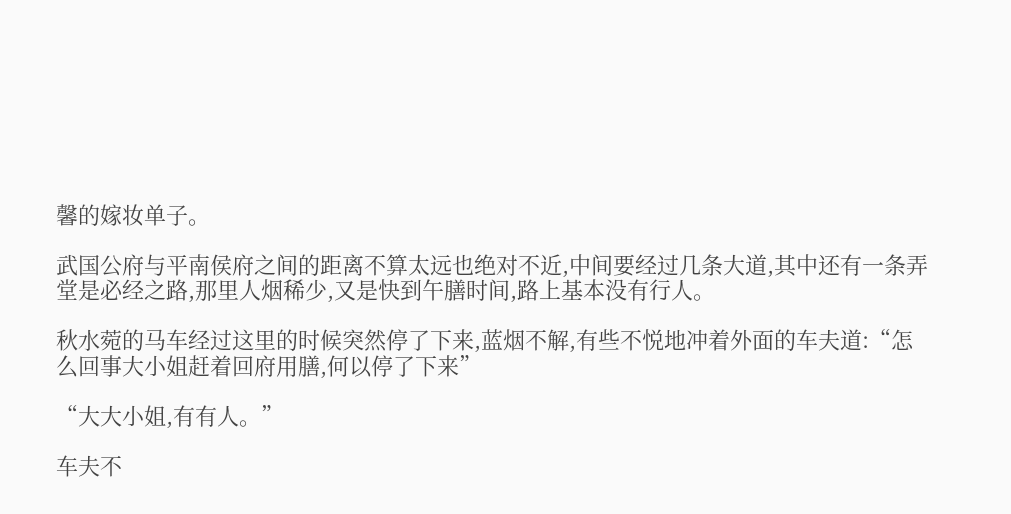馨的嫁妆单子。

武国公府与平南侯府之间的距离不算太远也绝对不近,中间要经过几条大道,其中还有一条弄堂是必经之路,那里人烟稀少,又是快到午膳时间,路上基本没有行人。

秋水菀的马车经过这里的时候突然停了下来,蓝烟不解,有些不悦地冲着外面的车夫道:“怎么回事大小姐赶着回府用膳,何以停了下来”

“大大小姐,有有人。”

车夫不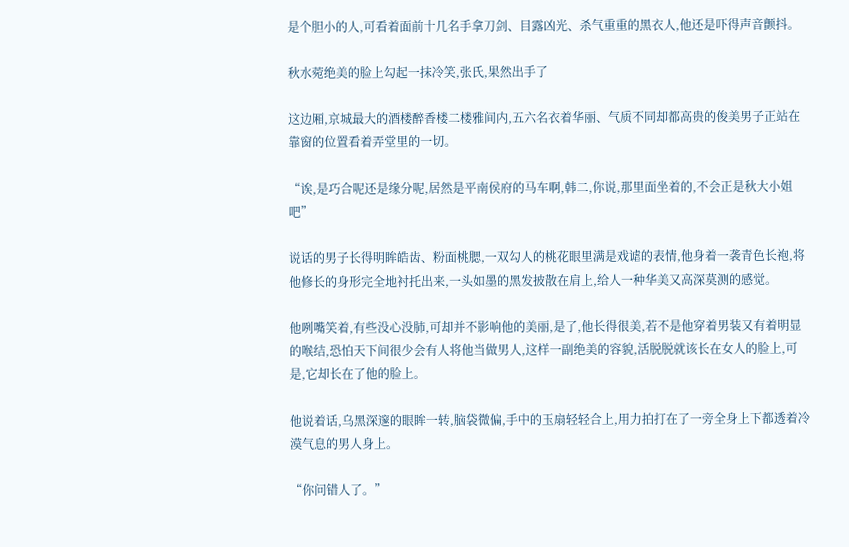是个胆小的人,可看着面前十几名手拿刀剑、目露凶光、杀气重重的黑衣人,他还是吓得声音颤抖。

秋水菀绝美的脸上勾起一抹冷笑,张氏,果然出手了

这边厢,京城最大的酒楼醉香楼二楼雅间内,五六名衣着华丽、气质不同却都高贵的俊美男子正站在靠窗的位置看着弄堂里的一切。

“诶,是巧合呢还是缘分呢,居然是平南侯府的马车啊,韩二,你说,那里面坐着的,不会正是秋大小姐吧”

说话的男子长得明眸皓齿、粉面桃腮,一双勾人的桃花眼里满是戏谑的表情,他身着一袭青色长袍,将他修长的身形完全地衬托出来,一头如墨的黑发披散在肩上,给人一种华美又高深莫测的感觉。

他咧嘴笑着,有些没心没肺,可却并不影响他的美丽,是了,他长得很美,若不是他穿着男装又有着明显的喉结,恐怕天下间很少会有人将他当做男人,这样一副绝美的容貌,活脱脱就该长在女人的脸上,可是,它却长在了他的脸上。

他说着话,乌黑深邃的眼眸一转,脑袋微偏,手中的玉扇轻轻合上,用力拍打在了一旁全身上下都透着冷漠气息的男人身上。

“你问错人了。”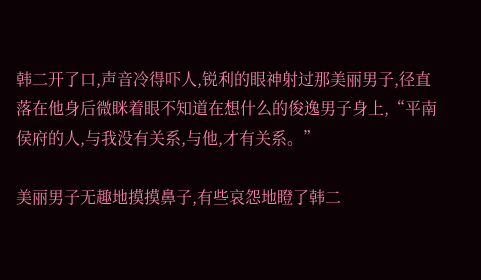韩二开了口,声音冷得吓人,锐利的眼神射过那美丽男子,径直落在他身后微眯着眼不知道在想什么的俊逸男子身上,“平南侯府的人,与我没有关系,与他,才有关系。”

美丽男子无趣地摸摸鼻子,有些哀怨地瞪了韩二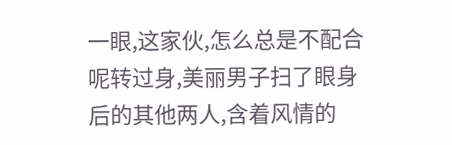一眼,这家伙,怎么总是不配合呢转过身,美丽男子扫了眼身后的其他两人,含着风情的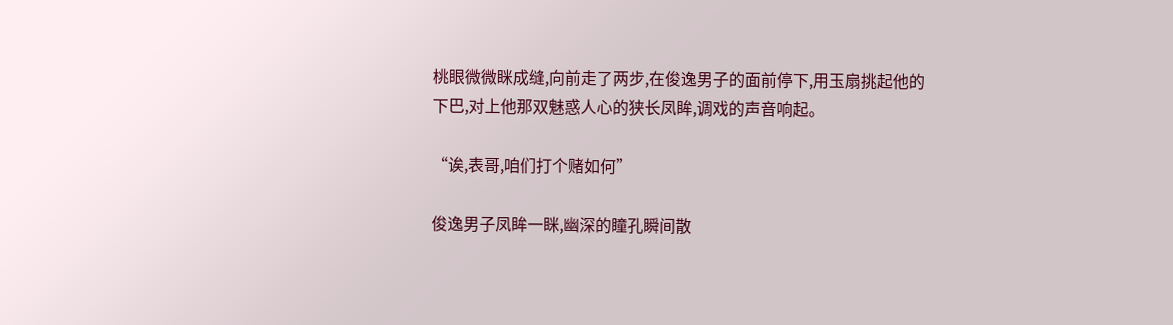桃眼微微眯成缝,向前走了两步,在俊逸男子的面前停下,用玉扇挑起他的下巴,对上他那双魅惑人心的狭长凤眸,调戏的声音响起。

“诶,表哥,咱们打个赌如何”

俊逸男子凤眸一眯,幽深的瞳孔瞬间散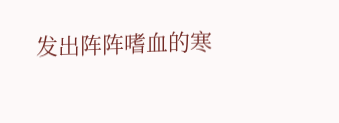发出阵阵嗜血的寒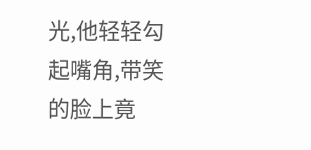光,他轻轻勾起嘴角,带笑的脸上竟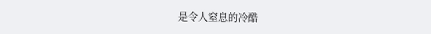是令人窒息的冷酷